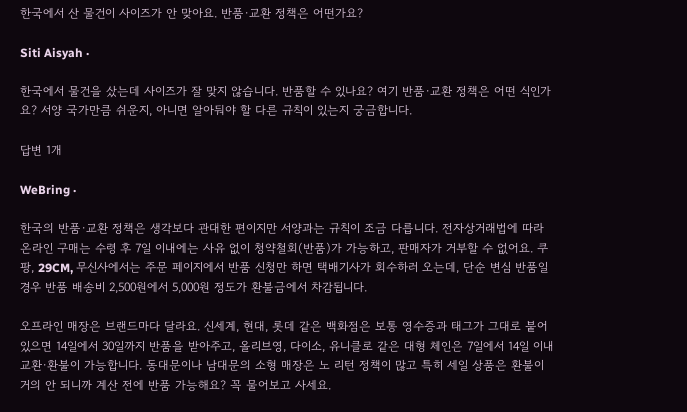한국에서 산 물건이 사이즈가 안 맞아요. 반품·교환 정책은 어떤가요?

Siti Aisyah ·

한국에서 물건을 샀는데 사이즈가 잘 맞지 않습니다. 반품할 수 있나요? 여기 반품·교환 정책은 어떤 식인가요? 서양 국가만큼 쉬운지, 아니면 알아둬야 할 다른 규칙이 있는지 궁금합니다.

답변 1개

WeBring ·

한국의 반품·교환 정책은 생각보다 관대한 편이지만 서양과는 규칙이 조금 다릅니다. 전자상거래법에 따라 온라인 구매는 수령 후 7일 이내에는 사유 없이 청약철회(반품)가 가능하고, 판매자가 거부할 수 없어요. 쿠팡, 29CM, 무신사에서는 주문 페이지에서 반품 신청만 하면 택배기사가 회수하러 오는데, 단순 변심 반품일 경우 반품 배송비 2,500원에서 5,000원 정도가 환불금에서 차감됩니다.

오프라인 매장은 브랜드마다 달라요. 신세계, 현대, 롯데 같은 백화점은 보통 영수증과 태그가 그대로 붙어 있으면 14일에서 30일까지 반품을 받아주고, 올리브영, 다이소, 유니클로 같은 대형 체인은 7일에서 14일 이내 교환·환불이 가능합니다. 동대문이나 남대문의 소형 매장은 노 리턴 정책이 많고 특히 세일 상품은 환불이 거의 안 되니까 계산 전에 반품 가능해요? 꼭 물어보고 사세요.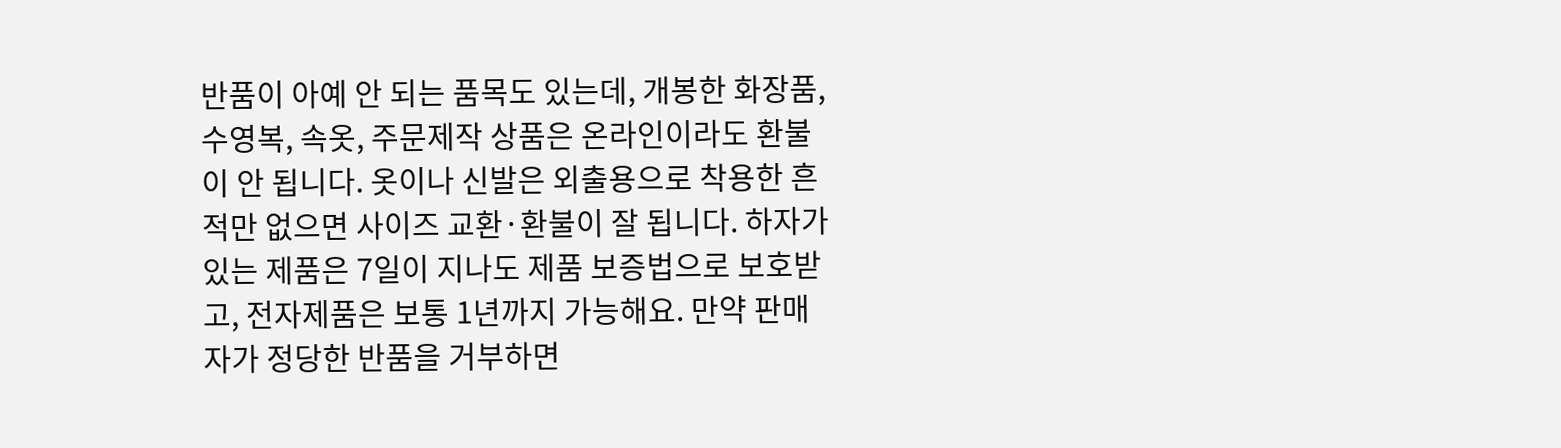반품이 아예 안 되는 품목도 있는데, 개봉한 화장품, 수영복, 속옷, 주문제작 상품은 온라인이라도 환불이 안 됩니다. 옷이나 신발은 외출용으로 착용한 흔적만 없으면 사이즈 교환·환불이 잘 됩니다. 하자가 있는 제품은 7일이 지나도 제품 보증법으로 보호받고, 전자제품은 보통 1년까지 가능해요. 만약 판매자가 정당한 반품을 거부하면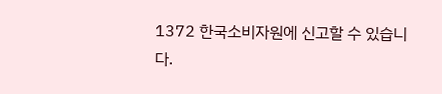1372 한국소비자원에 신고할 수 있습니다.